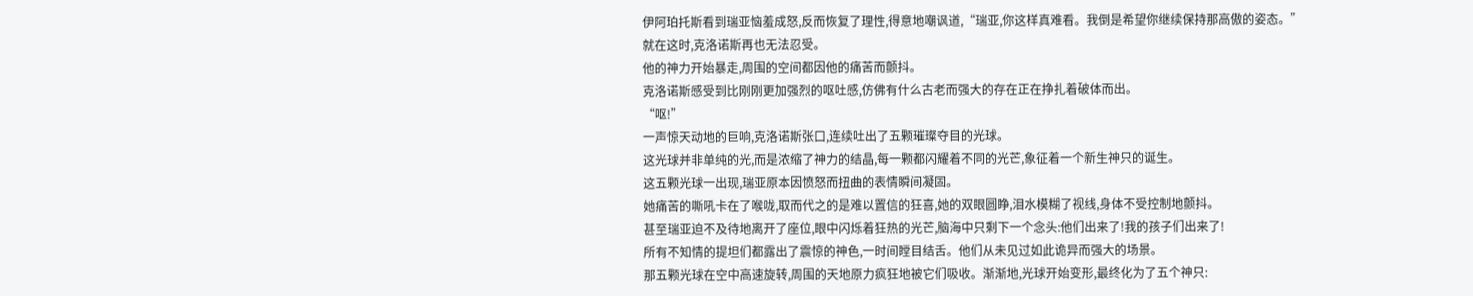伊阿珀托斯看到瑞亚恼羞成怒,反而恢复了理性,得意地嘲讽道,“瑞亚,你这样真难看。我倒是希望你继续保持那高傲的姿态。”
就在这时,克洛诺斯再也无法忍受。
他的神力开始暴走,周围的空间都因他的痛苦而颤抖。
克洛诺斯感受到比刚刚更加强烈的呕吐感,仿佛有什么古老而强大的存在正在挣扎着破体而出。
“呕!”
一声惊天动地的巨响,克洛诺斯张口,连续吐出了五颗璀璨夺目的光球。
这光球并非单纯的光,而是浓缩了神力的结晶,每一颗都闪耀着不同的光芒,象征着一个新生神只的诞生。
这五颗光球一出现,瑞亚原本因愤怒而扭曲的表情瞬间凝固。
她痛苦的嘶吼卡在了喉咙,取而代之的是难以置信的狂喜,她的双眼圆睁,泪水模糊了视线,身体不受控制地颤抖。
甚至瑞亚迫不及待地离开了座位,眼中闪烁着狂热的光芒,脑海中只剩下一个念头:他们出来了!我的孩子们出来了!
所有不知情的提坦们都露出了震惊的神色,一时间瞠目结舌。他们从未见过如此诡异而强大的场景。
那五颗光球在空中高速旋转,周围的天地原力疯狂地被它们吸收。渐渐地,光球开始变形,最终化为了五个神只: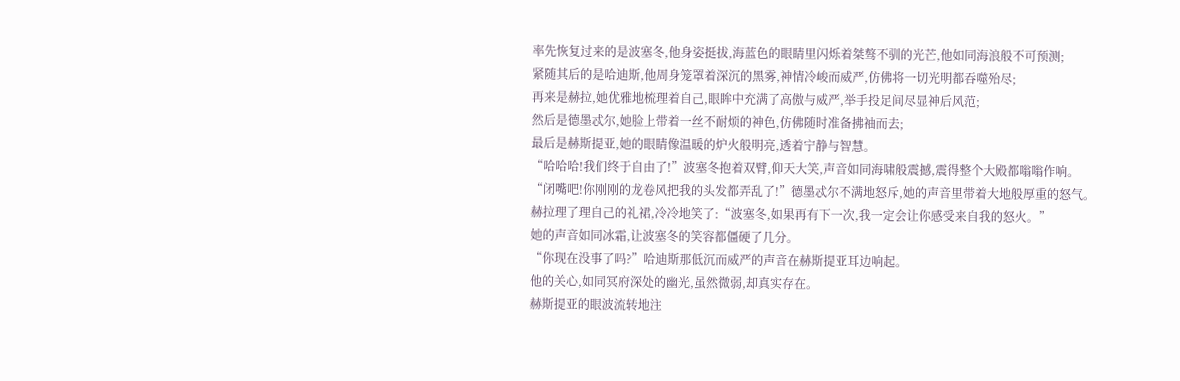率先恢复过来的是波塞冬,他身姿挺拔,海蓝色的眼睛里闪烁着桀骜不驯的光芒,他如同海浪般不可预测;
紧随其后的是哈迪斯,他周身笼罩着深沉的黑雾,神情冷峻而威严,仿佛将一切光明都吞噬殆尽;
再来是赫拉,她优雅地梳理着自己,眼眸中充满了高傲与威严,举手投足间尽显神后风范;
然后是德墨忒尔,她脸上带着一丝不耐烦的神色,仿佛随时准备拂袖而去;
最后是赫斯提亚,她的眼睛像温暖的炉火般明亮,透着宁静与智慧。
“哈哈哈!我们终于自由了!”波塞冬抱着双臂,仰天大笑,声音如同海啸般震撼,震得整个大殿都嗡嗡作响。
“闭嘴吧!你刚刚的龙卷风把我的头发都弄乱了!”德墨忒尔不满地怒斥,她的声音里带着大地般厚重的怒气。
赫拉理了理自己的礼裙,冷冷地笑了:“波塞冬,如果再有下一次,我一定会让你感受来自我的怒火。”
她的声音如同冰霜,让波塞冬的笑容都僵硬了几分。
“你现在没事了吗?”哈迪斯那低沉而威严的声音在赫斯提亚耳边响起。
他的关心,如同冥府深处的幽光,虽然微弱,却真实存在。
赫斯提亚的眼波流转地注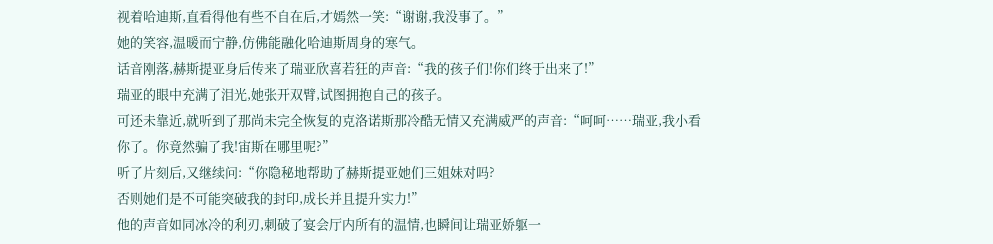视着哈迪斯,直看得他有些不自在后,才嫣然一笑:“谢谢,我没事了。”
她的笑容,温暖而宁静,仿佛能融化哈迪斯周身的寒气。
话音刚落,赫斯提亚身后传来了瑞亚欣喜若狂的声音:“我的孩子们!你们终于出来了!”
瑞亚的眼中充满了泪光,她张开双臂,试图拥抱自己的孩子。
可还未靠近,就听到了那尚未完全恢复的克洛诺斯那冷酷无情又充满威严的声音:“呵呵……瑞亚,我小看你了。你竟然骗了我!宙斯在哪里呢?”
听了片刻后,又继续问:“你隐秘地帮助了赫斯提亚她们三姐妹对吗?
否则她们是不可能突破我的封印,成长并且提升实力!”
他的声音如同冰冷的利刃,刺破了宴会厅内所有的温情,也瞬间让瑞亚娇躯一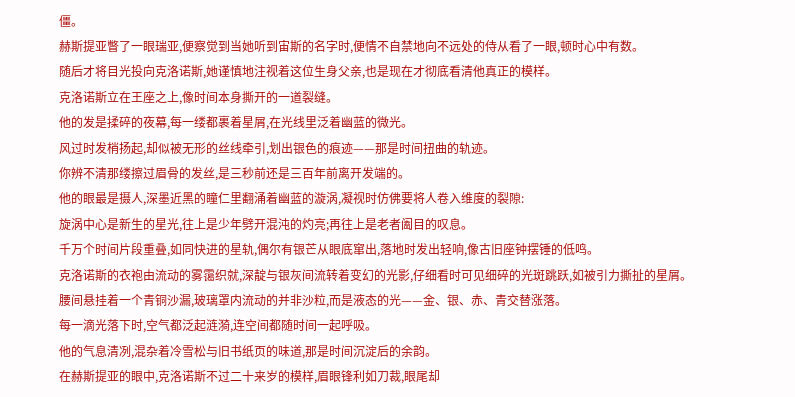僵。
赫斯提亚瞥了一眼瑞亚,便察觉到当她听到宙斯的名字时,便情不自禁地向不远处的侍从看了一眼,顿时心中有数。
随后才将目光投向克洛诺斯,她谨慎地注视着这位生身父亲,也是现在才彻底看清他真正的模样。
克洛诺斯立在王座之上,像时间本身撕开的一道裂缝。
他的发是揉碎的夜幕,每一缕都裹着星屑,在光线里泛着幽蓝的微光。
风过时发梢扬起,却似被无形的丝线牵引,划出银色的痕迹——那是时间扭曲的轨迹。
你辨不清那缕擦过眉骨的发丝,是三秒前还是三百年前离开发端的。
他的眼最是摄人,深墨近黑的瞳仁里翻涌着幽蓝的漩涡,凝视时仿佛要将人卷入维度的裂隙:
旋涡中心是新生的星光,往上是少年劈开混沌的灼亮;再往上是老者阖目的叹息。
千万个时间片段重叠,如同快进的星轨,偶尔有银芒从眼底窜出,落地时发出轻响,像古旧座钟摆锤的低鸣。
克洛诺斯的衣袍由流动的雾霭织就,深靛与银灰间流转着变幻的光影,仔细看时可见细碎的光斑跳跃,如被引力撕扯的星屑。
腰间悬挂着一个青铜沙漏,玻璃罩内流动的并非沙粒,而是液态的光——金、银、赤、青交替涨落。
每一滴光落下时,空气都泛起涟漪,连空间都随时间一起呼吸。
他的气息清冽,混杂着冷雪松与旧书纸页的味道,那是时间沉淀后的余韵。
在赫斯提亚的眼中,克洛诺斯不过二十来岁的模样,眉眼锋利如刀裁,眼尾却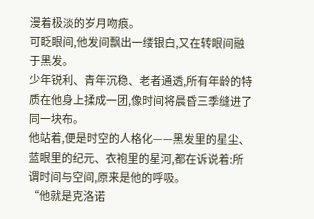漫着极淡的岁月吻痕。
可眨眼间,他发间飘出一缕银白,又在转眼间融于黑发。
少年锐利、青年沉稳、老者通透,所有年龄的特质在他身上揉成一团,像时间将晨昏三季缝进了同一块布。
他站着,便是时空的人格化——黑发里的星尘、蓝眼里的纪元、衣袍里的星河,都在诉说着:所谓时间与空间,原来是他的呼吸。
“他就是克洛诺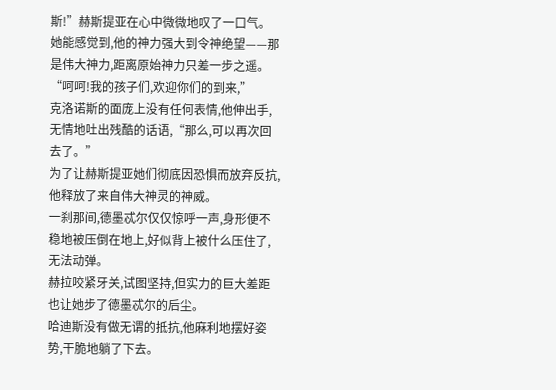斯!”赫斯提亚在心中微微地叹了一口气。
她能感觉到,他的神力强大到令神绝望——那是伟大神力,距离原始神力只差一步之遥。
“呵呵!我的孩子们,欢迎你们的到来,”
克洛诺斯的面庞上没有任何表情,他伸出手,无情地吐出残酷的话语,“那么,可以再次回去了。”
为了让赫斯提亚她们彻底因恐惧而放弃反抗,他释放了来自伟大神灵的神威。
一刹那间,德墨忒尔仅仅惊呼一声,身形便不稳地被压倒在地上,好似背上被什么压住了,无法动弹。
赫拉咬紧牙关,试图坚持,但实力的巨大差距也让她步了德墨忒尔的后尘。
哈迪斯没有做无谓的抵抗,他麻利地摆好姿势,干脆地躺了下去。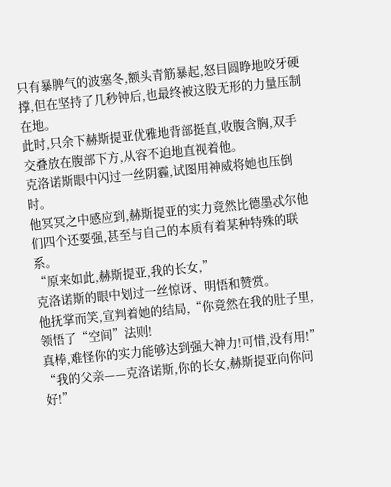只有暴脾气的波塞冬,额头青筋暴起,怒目圆睁地咬牙硬撑,但在坚持了几秒钟后,也最终被这股无形的力量压制在地。
此时,只余下赫斯提亚优雅地背部挺直,收腹含胸,双手交叠放在腹部下方,从容不迫地直视着他。
克洛诺斯眼中闪过一丝阴霾,试图用神威将她也压倒时。
他冥冥之中感应到,赫斯提亚的实力竟然比德墨忒尔他们四个还要强,甚至与自己的本质有着某种特殊的联系。
“原来如此,赫斯提亚,我的长女,”
克洛诺斯的眼中划过一丝惊讶、明悟和赞赏。
他抚掌而笑,宣判着她的结局,“你竟然在我的肚子里,领悟了“空间”法则!
真棒,难怪你的实力能够达到强大神力!可惜,没有用!”
“我的父亲——克洛诺斯,你的长女,赫斯提亚向你问好!”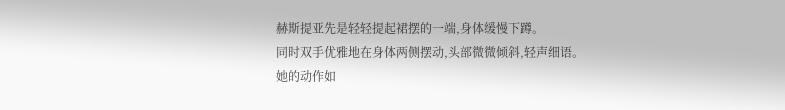赫斯提亚先是轻轻提起裙摆的一端,身体缓慢下蹲。
同时双手优雅地在身体两侧摆动,头部微微倾斜,轻声细语。
她的动作如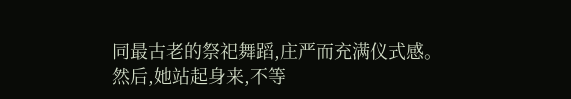同最古老的祭祀舞蹈,庄严而充满仪式感。
然后,她站起身来,不等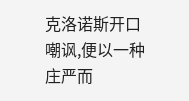克洛诺斯开口嘲讽,便以一种庄严而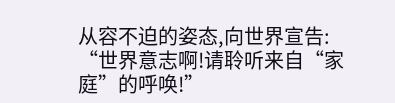从容不迫的姿态,向世界宣告:
“世界意志啊!请聆听来自“家庭”的呼唤!”